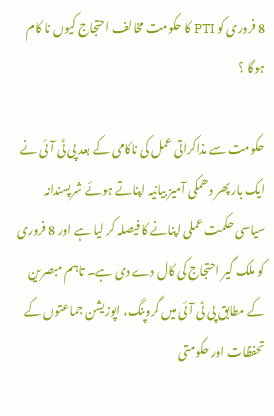8 فروری کو PTI کا حکومت مخالف احتجاج کیوں نا کام ہوگا ؟

حکومت سے مذاکراتی عمل کی ناکامی کے بعد پی ٹی آئی نے ایک بار پھر دھمکی آمیز بیانیہ اپناتے ہوئے شرپسندانہ سیاسی حکمت عملی اپنانے کا فیصلہ کر لیا ہے اور 8 فروری کو ملک گیر احتجاج کی کال دے دی ہے۔ تاہم مبصرین کے مطابق پی ٹی آئی میں گروپنگ، اپوزیشن جماعتوں کے تحفظات اور حکومتی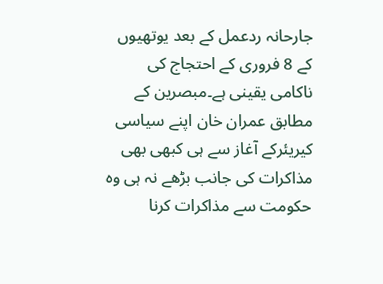جارحانہ ردعمل کے بعد یوتھیوں کے 8 فروری کے احتجاج کی ناکامی یقینی ہے۔مبصرین کے مطابق عمران خان اپنے سیاسی کیریئرکے آغاز سے ہی کبھی بھی مذاکرات کی جانب بڑھے نہ ہی وہ حکومت سے مذاکرات کرنا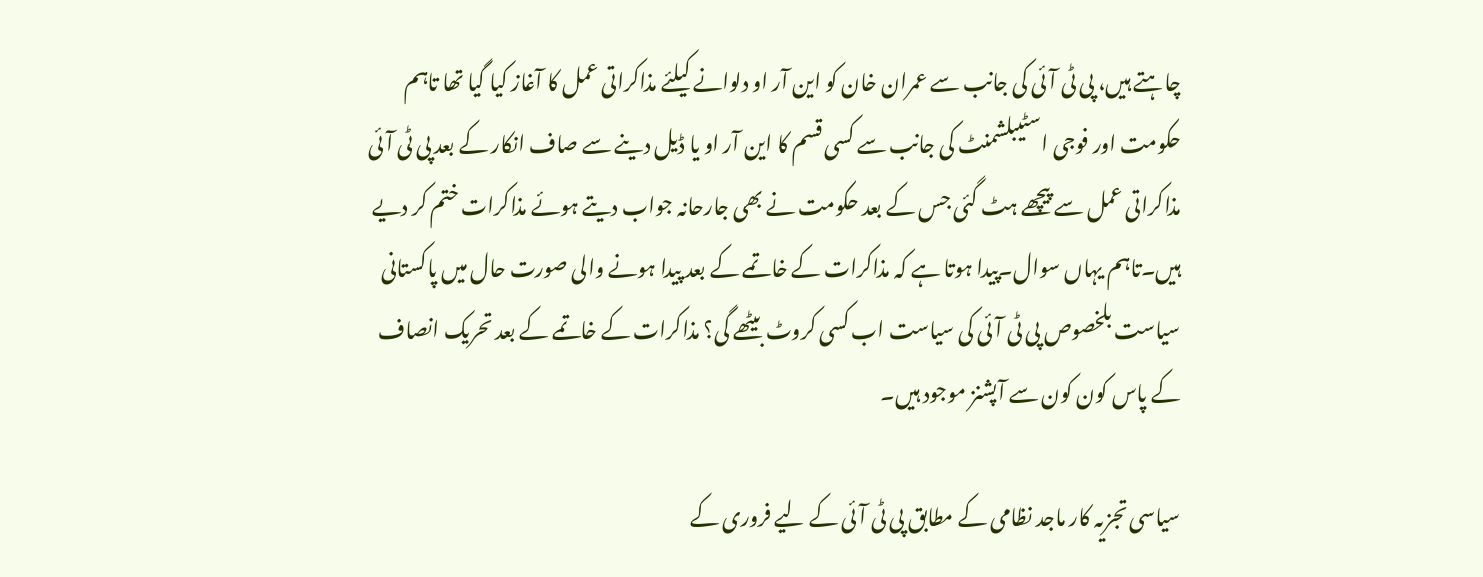چاہتے ہیں، پی ٹی آئی کی جانب سے عمران خان کو این آر او دلوانے کیلئے مذاکراتی عمل کا آغاز کیا گیا تھا تاہم حکومت اور فوجی اسٹیبلشمنٹ کی جانب سے کسی قسم کا این آر او یا ڈیل دینے سے صاف انکار کے بعد پی ٹی آئی مذاکراتی عمل سے پیچھے ہٹ گئی جس کے بعد حکومت نے بھی جارحانہ جواب دیتے ہوئے مذاکرات ختم کر دیے ہیں۔تاہم یہاں سوال۔پیدا ہوتا ہے کہ مذاکرات کے خاتمے کے بعد پیدا ہونے والی صورت حال میں پاکستانی سیاست بلخصوص پی ٹی آئی کی سیاست اب کسی کروٹ بیٹھے گی؟ مذاکرات کے خاتمے کے بعد تحریک انصاف کے پاس کون کون سے آپشنز موجود ہیں۔

سیاسی تجزیہ کار ماجد نظامی کے مطابق پی ٹی آئی کے لیے فروری کے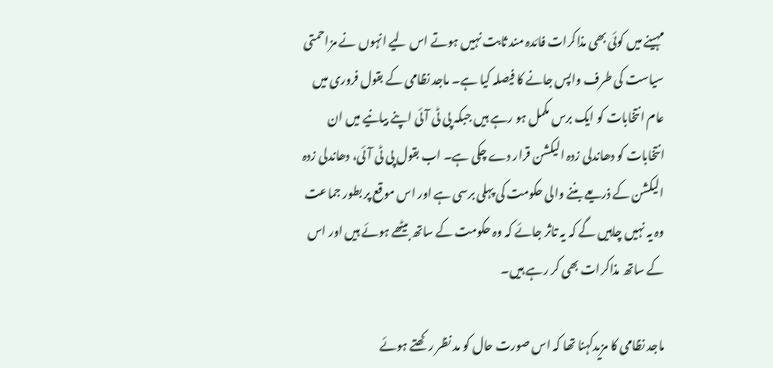مہینے میں کوئی بھی مذاکرات فائدہ مند ثابت نہیں ہوتے اس لیے انہوں نے مزاحمتی سیاست کی طرف واپس جانے کا فیصلہ کیا ہے۔ ماجد نظامی کے بقول فروری میں عام انتخابات کو ایک برس مکمل ہو رہے ہیں جبکہ پی ٹی آئی اپنے بیانیے میں ان انتخابات کو دھاندلی زدہ الیکشن قرار دے چکی ہے۔ اب بقول پی ٹی آئی، دھاندلی زدہ الیکشن کے ذریعے بننے والی حکومت کی پہلی برسی ہے اور اس موقع پر بطور جماعت وہ یہ نہیں چاہیں گے کہ یہ تاثر جائے کہ وہ حکومت کے ساتھ بیٹھے ہوئے ہیں اور اس کے ساتھ مذاکرات بھی کر رہے ہیں۔

ماجد نظامی کا مزیدکہنا تھا کہ اس صورت حال کو مد نظر رکھتے ہوئے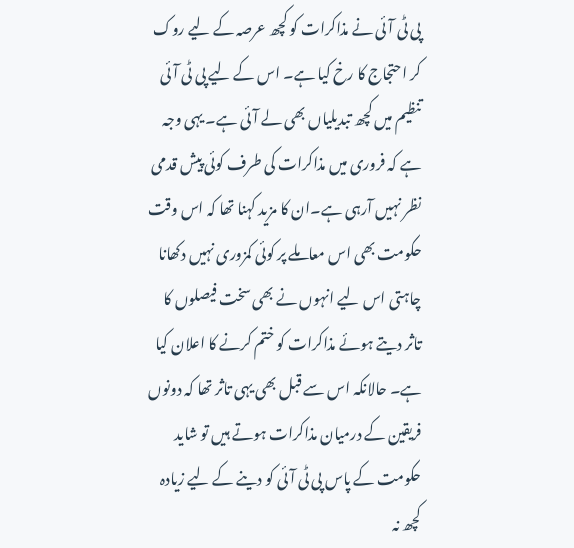پی ٹی آئی نے مذاکرات کو کچھ عرصہ کے لیے روک کر احتجاج کا رخ کیا ہے۔ اس کے لیے پی ٹی آئی تنظیم میں کچھ تبدیلیاں بھی لے آئی ہے۔ یہی وجہ ہے کہ فروری میں مذاکرات کی طرف کوئی پیش قدمی نظر نہیں آرہی ہے۔ان کا مزید کہنا تھا کہ اس وقت حکومت بھی اس معاملے پر کوئی کمزوری نہیں دکھانا چاہتی اس لیے انہوں نے بھی سخت فیصلوں کا تاثر دیتے ہوئے مذاکرات کو ختم کرنے کا اعلان کیا ہے۔ حالانکہ اس سے قبل بھی یہی تاثر تھا کہ دونوں فریقین کے درمیان مذاکرات ہوتے ہیں تو شاید حکومت کے پاس پی ٹی آئی کو دینے کے لیے زیادہ کچھ نہ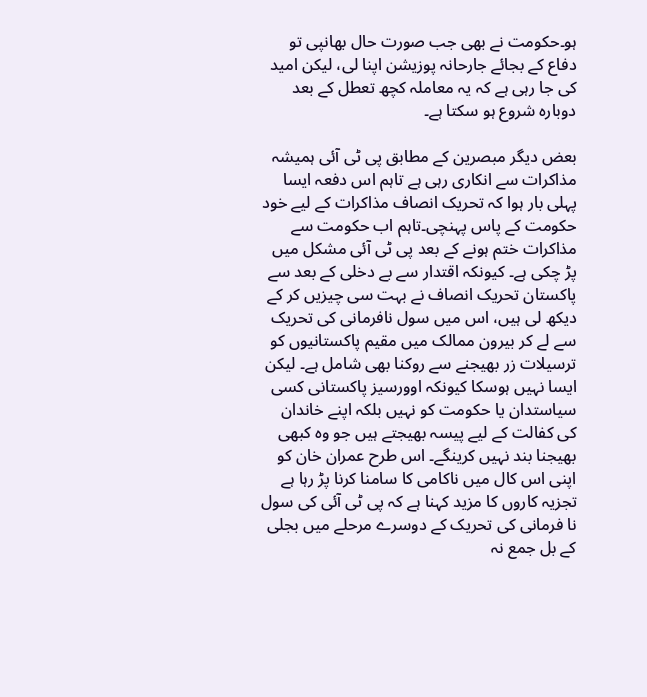ہو۔حکومت نے بھی جب صورت حال بھانپی تو دفاع کے بجائے جارحانہ پوزیشن اپنا لی، لیکن امید کی جا رہی ہے کہ یہ معاملہ کچھ تعطل کے بعد دوبارہ شروع ہو سکتا ہے۔

بعض دیگر مبصرین کے مطابق پی ٹی آئی ہمیشہ مذاکرات سے انکاری رہی ہے تاہم اس دفعہ ایسا پہلی بار ہوا کہ تحریک انصاف مذاکرات کے لیے خود حکومت کے پاس پہنچی۔تاہم اب حکومت سے مذاکرات ختم ہونے کے بعد پی ٹی آئی مشکل میں پڑ چکی ہے۔ کیونکہ اقتدار سے بے دخلی کے بعد سے پاکستان تحریک انصاف نے بہت سی چیزیں کر کے دیکھ لی ہیں، اس میں سول نافرمانی کی تحریک سے لے کر بیرون ممالک میں مقیم پاکستانیوں کو ترسیلات زر بھیجنے سے روکنا بھی شامل ہے۔ لیکن ایسا نہیں ہوسکا کیونکہ اوورسیز پاکستانی کسی سیاستدان یا حکومت کو نہیں بلکہ اپنے خاندان کی کفالت کے لیے پیسہ بھیجتے ہیں جو وہ کبھی بھیجنا بند نہیں کرینگے۔ اس طرح عمران خان کو اپنی اس کال میں ناکامی کا سامنا کرنا پڑ رہا ہے تجزیہ کاروں کا مزید کہنا ہے کہ پی ٹی آئی کی سول نا فرمانی کی تحریک کے دوسرے مرحلے میں بجلی کے بل جمع نہ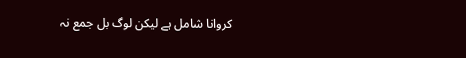کروانا شامل ہے لیکن لوگ بل جمع نہ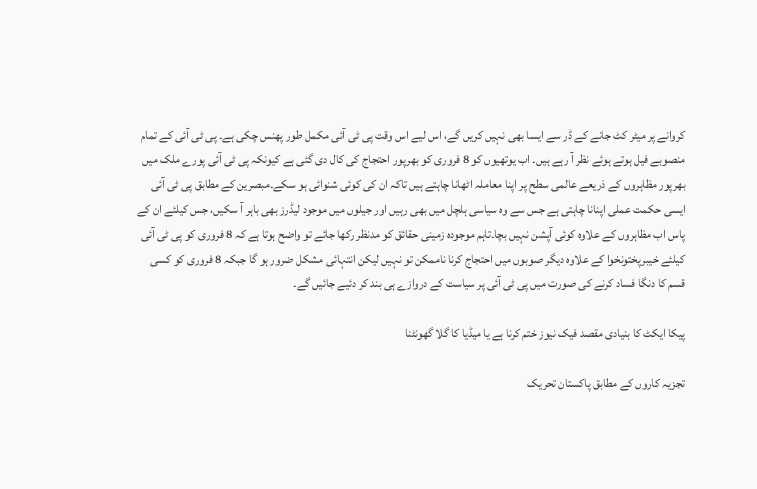کروانے پر میٹر کٹ جانے کے ڈر سے ایسا بھی نہیں کریں گے، اس لیے اس وقت پی ٹی آئی مکمل طور پھنس چکی ہے۔ پی ٹی آئی کے تمام منصوبے فیل ہوتے ہوئے نظر آ رہے ہیں۔ اب یوتھیوں کو 8 فروری کو بھرپور احتجاج کی کال دی گئی ہے کیونکہ پی ٹی آئی پورے ملک میں بھرپور مظاہروں کے ذریعے عالمی سطح پر اپنا معاملہ اٹھانا چاہتے ہیں تاکہ ان کی کوئی شنوائی ہو سکے۔مبصرین کے مطابق پی ٹی آئی ایسی حکمت عملی اپنانا چاہتی ہے جس سے وہ سیاسی ہلچل میں بھی رہیں اور جیلوں میں موجود لیڈرز بھی باہر آ سکیں، جس کیلئے ان کے پاس اب مظاہروں کے علاوہ کوئی آپشن نہیں بچا۔تاہم موجودہ زمینی حقائق کو مدنظر رکھا جائے تو واضح ہوتا ہے کہ 8 فروری کو پی ٹی آئی کیلئے خیبرپختونخوا کے علاوہ دیگر صوبوں میں احتجاج کرنا ناممکن تو نہیں لیکن انتہائی مشکل ضرور ہو گا جبکہ 8 فروری کو کسی قسم کا دنگا فساد کرنے کی صورت میں پی ٹی آئی پر سیاست کے دروازے ہی بند کر دئیے جائیں گے۔

پیکا ایکٹ کا بنیادی مقصد فیک نیوز ختم کرنا ہے یا میڈیا کا گلا گھونٹنا

تجزیہ کاروں کے مطابق پاکستان تحریک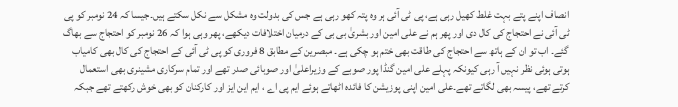انصاف اپنے پتے بہت غلط کھیل رہی ہے، پی ٹی آئی ہر وہ پتہ کھو رہی ہے جس کی بدولت وہ مشکل سے نکل سکتے ہیں۔جیسا کہ 24 نومبر کو پی ٹی آئی نے احتجاج کی کال دی اور پھر ہم نے علی امین اور بشریٰ بی بی کے درمیان اختلافات دیکھے، پھر وہی ہوا کہ 26 نومبر کو احتجاج سے بھاگ گئے۔ اب تو ان کے ہاتھ سے احتجاج کی طاقت بھی ختم ہو چکی ہے۔ مبصرین کے مطابق 8 فروری کو پی ٹی آئی کے احتجاج کی کال بھی کامیاب ہوتی ہوئی نظر نہیں آ رہی کیونکہ پہلے علی امین گنڈا پور صوبے کے وزیراعلیٰ اور صوبائی صدر تھے اور تمام سرکاری مشینری بھی استعمال کرتے تھے، پیسہ بھی لگاتے تھے۔علی امین اپنی پوزیشن کا فائدہ اٹھاتے ہوئے ایم پی اے ، ایم این ایز اور کارکنان کو بھی خوش رکھتے تھے جبکہ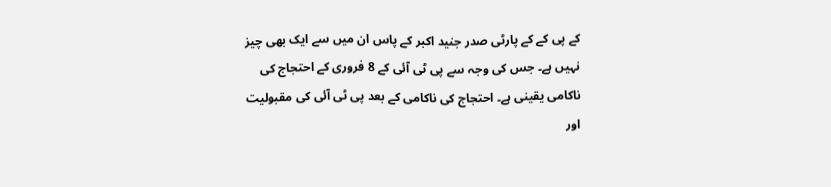کے پی کے کے پارٹی صدر جنید اکبر کے پاس ان میں سے ایک بھی چیز نہیں ہے۔ جس کی وجہ سے پی ٹی آئی کے 8 فروری کے احتجاج کی ناکامی یقینی ہے۔ احتجاج کی ناکامی کے بعد پی ٹی آئی کی مقبولیت اور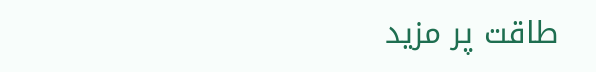طاقت پر مزید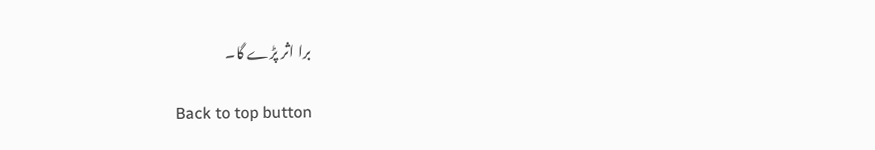برا اثر پڑے گا۔

Back to top button